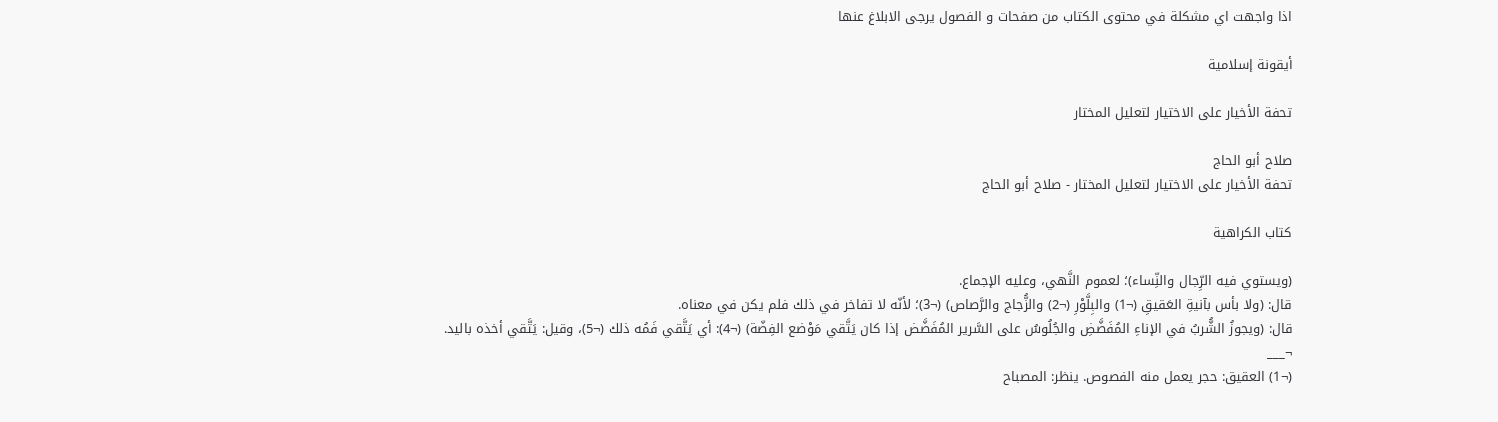اذا واجهت اي مشكلة في محتوى الكتاب من صفحات و الفصول يرجى الابلاغ عنها

أيقونة إسلامية

تحفة الأخيار على الاختيار لتعليل المختار

صلاح أبو الحاج
تحفة الأخيار على الاختيار لتعليل المختار - صلاح أبو الحاج

كتاب الكراهية

(ويستوي فيه الرِّجال والنِّساء)؛ لعموم النَّهي، وعليه الإجماع.
قال: (ولا بأس بآنيةِ العَقيقِ (¬1) والبِلَّوْرِ (¬2) والزُّجاج والرَّصاص) (¬3)؛ لأنّه لا تفاخر في ذلك فلم يكن في معناه.
قال: (ويجوزُ الشُّربُ في الإناءِ المُفَضَّضِ والجُلُوسُ على السَّرير المُفَضَّض إذا كان يَتَّقي مَوْضع الفِضّة) (¬4): أي يَتَّقي فَمُه ذلك (¬5)، وقيل: يَتَّقي أخذه باليد.
¬___
(¬1) العقيق: حجر يعمل منه الفصوص. ينظر: المصباح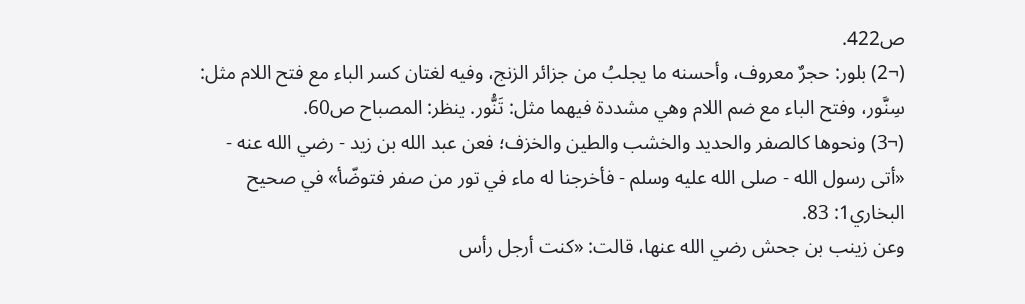ص422.
(¬2) بلور: حجرٌ معروف، وأحسنه ما يجلبُ من جزائر الزنج، وفيه لغتان كسر الباء مع فتح اللام مثل: سِنَّور، وفتح الباء مع ضم اللام وهي مشددة فيهما مثل: تَنُّور. ينظر: المصباح ص60.
(¬3) ونحوها كالصفر والحديد والخشب والطين والخزف؛ فعن عبد الله بن زيد - رضي الله عنه - «أتى رسول الله - صلى الله عليه وسلم - فأخرجنا له ماء في تور من صفر فتوضّأ» في صحيح البخاري1: 83.
وعن زينب بن جحش رضي الله عنها، قالت: «كنت أرجل رأس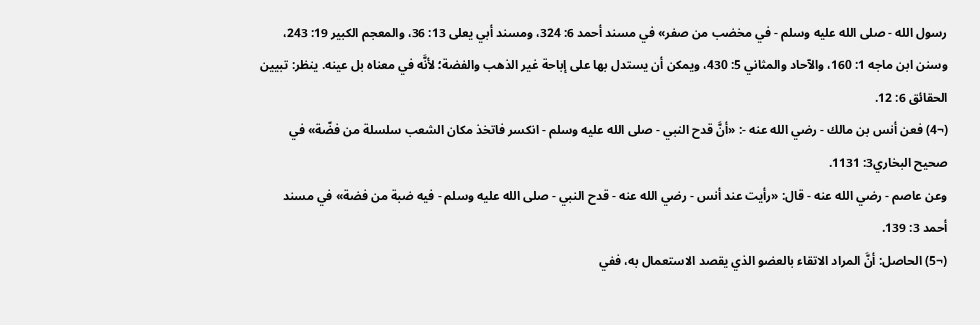رسول الله - صلى الله عليه وسلم - في مخضب من صفر» في مسند أحمد 6: 324، ومسند أبي يعلى 13: 36، والمعجم الكبير 19: 243، وسنن ابن ماجه 1: 160، والآحاد والمثاني 5: 430، ويمكن أن يستدل بها على إباحة غير الذهب والفضة؛ لأنَّه في معناه بل عينه. ينظر: تبيين الحقائق 6: 12.
(¬4) فعن أنس بن مالك - رضي الله عنه -: «أنَّ قدح النبي - صلى الله عليه وسلم - انكسر فاتخذ مكان الشعب سلسلة من فضّة» في صحيح البخاري3: 1131.
وعن عاصم - رضي الله عنه - قال: «رأيت عند أنس - رضي الله عنه - قدح النبي - صلى الله عليه وسلم - فيه ضبة من فضة» في مسند أحمد 3: 139.
(¬5) الحاصل: أنَّ المراد الاتقاء بالعضو الذي يقصد الاستعمال به، ففي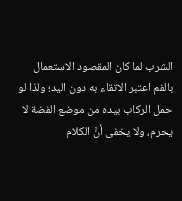الشرب لما كان المقصود الاستعمال بالفم اعتبر الاتقاء به دون اليد؛ ولذا لو حمل الركاب بيده من موضع الفضة لا يحرم، ولا يخفى أنَّ الكلام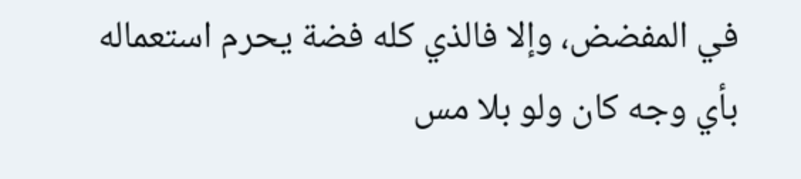في المفضض، وإلا فالذي كله فضة يحرم استعماله بأي وجه كان ولو بلا مس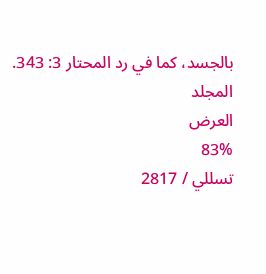بالجسد، كما في رد المحتار 3: 343.
المجلد
العرض
83%
تسللي / 2817